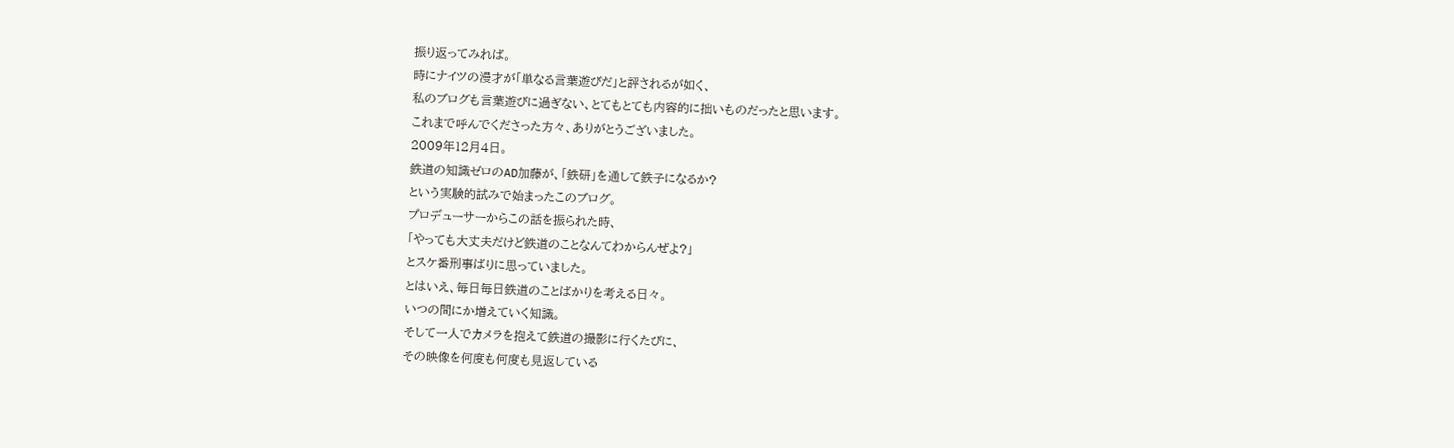振り返ってみれば。
時にナイツの漫才が「単なる言葉遊びだ」と評されるが如く、
私のブログも言葉遊びに過ぎない、とてもとても内容的に拙いものだったと思います。
これまで呼んでくださった方々、ありがとうございました。
2009年12月4日。
鉄道の知識ゼロのAD加藤が、「鉄研」を通して鉄子になるか?
という実験的試みで始まったこのブログ。
プロデューサーからこの話を振られた時、
「やっても大丈夫だけど鉄道のことなんてわからんぜよ?」
とスケ番刑事ばりに思っていました。
とはいえ、毎日毎日鉄道のことばかりを考える日々。
いつの間にか増えていく知識。
そして一人でカメラを抱えて鉄道の撮影に行くたびに、
その映像を何度も何度も見返している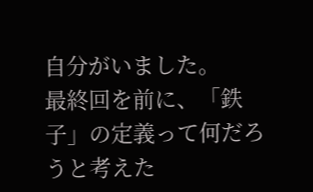自分がいました。
最終回を前に、「鉄子」の定義って何だろうと考えた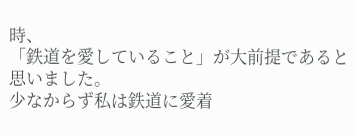時、
「鉄道を愛していること」が大前提であると思いました。
少なからず私は鉄道に愛着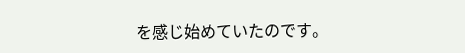を感じ始めていたのです。